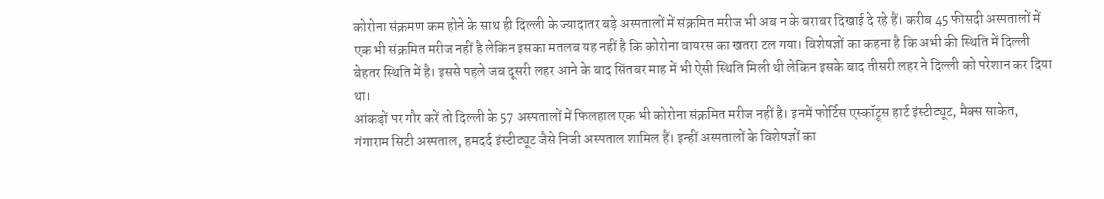कोरोना संक्रमण कम होने के साथ ही दिल्ली के ज्यादातर बड़े अस्पतालों में संक्रमित मरीज भी अब न के बराबर दिखाई दे रहे हैं। करीब 45 फीसदी अस्पतालों में एक भी संक्रमित मरीज नहीं है लेकिन इसका मतलब यह नहीं है कि कोरोना वायरस का खतरा टल गया। विशेषज्ञों का कहना है कि अभी की स्थिति में दिल्ली बेहतर स्थिति में है। इससे पहले जब दूसरी लहर आने के बाद सिंतबर माह में भी ऐसी स्थिति मिली थी लेकिन इसके बाद तीसरी लहर ने दिल्ली को परेशान कर दिया था।
आंकड़ों पर गौर करें तो दिल्ली के 57 अस्पतालों में फिलहाल एक भी कोरोना संक्रमित मरीज नहीं है। इनमें फोर्टिस एस्कॉट्र्स हार्ट इंस्टीट्यूट, मैक्स साकेत, गंगाराम सिटी अस्पताल, हमदर्द इंस्टीट्यूट जैसे निजी अस्पताल शामिल हैं। इन्हीं अस्पतालों के विशेषज्ञों का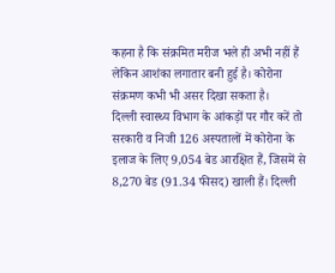कहना है कि संक्रमित मरीज भले ही अभी नहीं हैं लेकिन आशंका लगातार बनी हुई है। कोरोना संक्रमण कभी भी असर दिखा सकता है।
दिल्ली स्वास्थ्य विभाग के आंकड़ों पर गौर करें तो सरकारी व निजी 126 अस्पतालों में कोरोना के इलाज के लिए 9,054 बेड आरक्षित हैं, जिसमें से 8,270 बेड (91.34 फीसद) खाली हैं। दिल्ली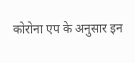कोरोना एप के अनुसार इन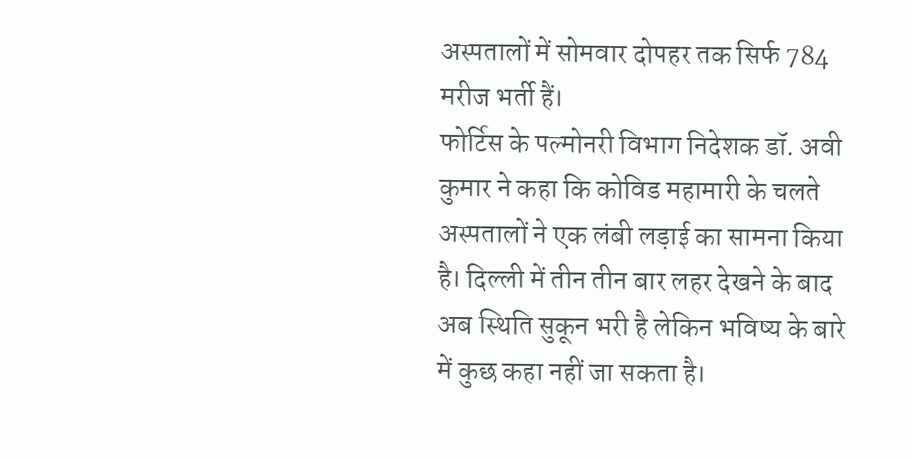अस्पतालों में सोमवार दोपहर तक सिर्फ 784 मरीज भर्ती हैं।
फोर्टिस के पल्मोनरी विभाग निदेशक डॉ. अवी कुमार ने कहा कि कोविड महामारी के चलते अस्पतालों ने एक लंबी लड़ाई का सामना किया है। दिल्ली में तीन तीन बार लहर देखने के बाद अब स्थिति सुकून भरी है लेकिन भविष्य के बारे में कुछ कहा नहीं जा सकता है।